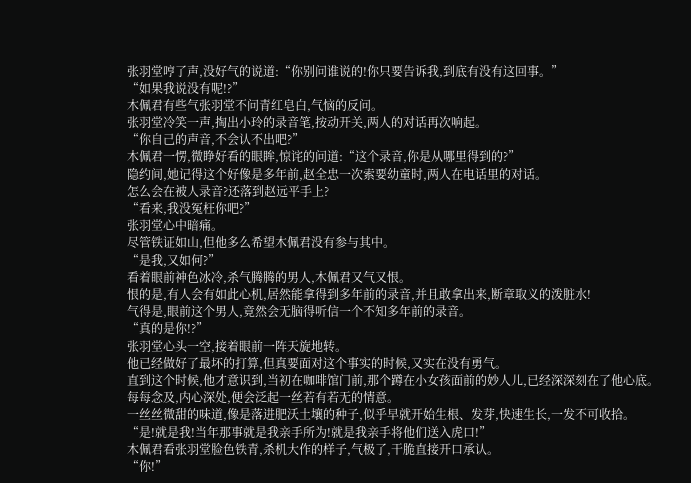张羽堂哼了声,没好气的说道:“你别问谁说的!你只要告诉我,到底有没有这回事。”
“如果我说没有呢!?”
木佩君有些气张羽堂不问青红皂白,气恼的反问。
张羽堂冷笑一声,掏出小玲的录音笔,按动开关,两人的对话再次响起。
“你自己的声音,不会认不出吧?”
木佩君一愣,微睁好看的眼眸,惊诧的问道:“这个录音,你是从哪里得到的?”
隐约间,她记得这个好像是多年前,赵全忠一次索要幼童时,两人在电话里的对话。
怎么会在被人录音?还落到赵远平手上?
“看来,我没冤枉你吧?”
张羽堂心中暗痛。
尽管铁证如山,但他多么希望木佩君没有参与其中。
“是我,又如何?”
看着眼前神色冰冷,杀气腾腾的男人,木佩君又气又恨。
恨的是,有人会有如此心机,居然能拿得到多年前的录音,并且敢拿出来,断章取义的泼脏水!
气得是,眼前这个男人,竟然会无脑得听信一个不知多年前的录音。
“真的是你!?”
张羽堂心头一空,接着眼前一阵天旋地转。
他已经做好了最坏的打算,但真要面对这个事实的时候,又实在没有勇气。
直到这个时候,他才意识到,当初在咖啡馆门前,那个蹲在小女孩面前的妙人儿,已经深深刻在了他心底。
每每念及,内心深处,便会泛起一丝若有若无的情意。
一丝丝微甜的味道,像是落进肥沃土壤的种子,似乎早就开始生根、发芽,快速生长,一发不可收拾。
“是!就是我!当年那事就是我亲手所为!就是我亲手将他们送入虎口!”
木佩君看张羽堂脸色铁青,杀机大作的样子,气极了,干脆直接开口承认。
“你!”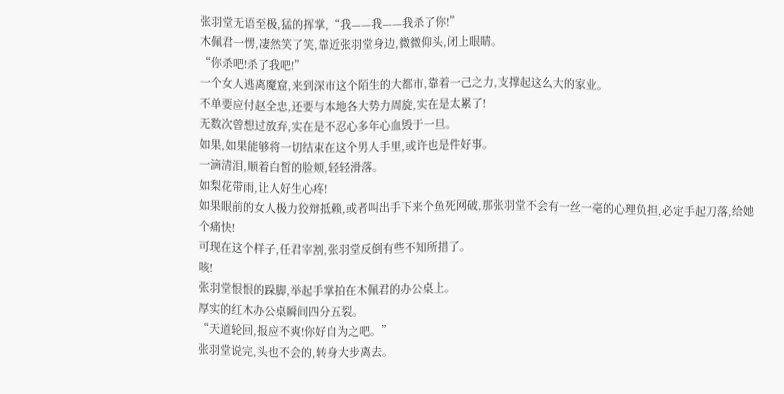张羽堂无语至极,猛的挥掌,“我——我——我杀了你!”
木佩君一愣,凄然笑了笑,靠近张羽堂身边,微微仰头,闭上眼睛。
“你杀吧!杀了我吧!”
一个女人逃离魔窟,来到深市这个陌生的大都市,靠着一己之力,支撑起这么大的家业。
不单要应付赵全忠,还要与本地各大势力周旋,实在是太累了!
无数次曾想过放弃,实在是不忍心多年心血毁于一旦。
如果,如果能够将一切结束在这个男人手里,或许也是件好事。
一滴清泪,顺着白皙的脸颊,轻轻滑落。
如梨花带雨,让人好生心疼!
如果眼前的女人极力狡辩抵赖,或者叫出手下来个鱼死网破,那张羽堂不会有一丝一毫的心理负担,必定手起刀落,给她个痛快!
可现在这个样子,任君宰割,张羽堂反倒有些不知所措了。
咳!
张羽堂恨恨的跺脚,举起手掌拍在木佩君的办公桌上。
厚实的红木办公桌瞬间四分五裂。
“天道轮回,报应不爽!你好自为之吧。”
张羽堂说完,头也不会的,转身大步离去。